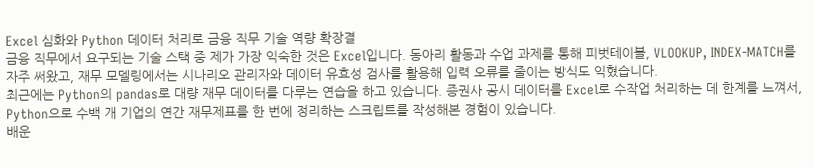Excel 심화와 Python 데이터 처리로 금융 직무 기술 역량 확장결
금융 직무에서 요구되는 기술 스택 중 제가 가장 익숙한 것은 Excel입니다. 동아리 활동과 수업 과제를 통해 피벗테이블, VLOOKUP, INDEX-MATCH를 자주 써왔고, 재무 모델링에서는 시나리오 관리자와 데이터 유효성 검사를 활용해 입력 오류를 줄이는 방식도 익혔습니다.
최근에는 Python의 pandas로 대량 재무 데이터를 다루는 연습을 하고 있습니다. 증권사 공시 데이터를 Excel로 수작업 처리하는 데 한계를 느껴서, Python으로 수백 개 기업의 연간 재무제표를 한 번에 정리하는 스크립트를 작성해본 경험이 있습니다.
배운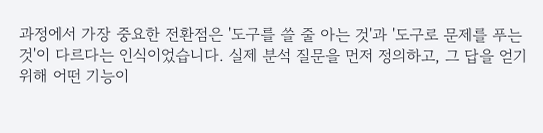과정에서 가장 중요한 전환점은 '도구를 쓸 줄 아는 것'과 '도구로 문제를 푸는 것'이 다르다는 인식이었습니다. 실제 분석 질문을 먼저 정의하고, 그 답을 얻기 위해 어떤 기능이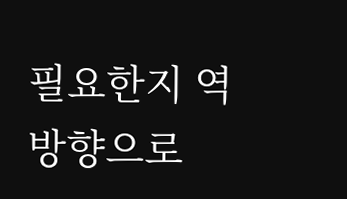필요한지 역방향으로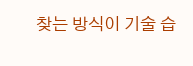찾는 방식이 기술 습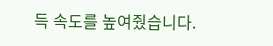득 속도를 높여줬습니다.